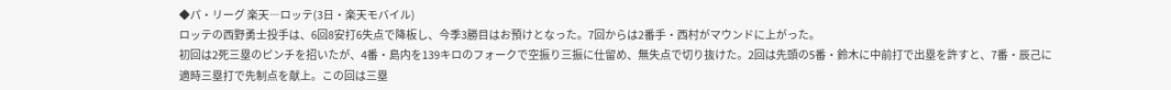◆パ・リーグ 楽天―ロッテ(3日・楽天モバイル)
ロッテの西野勇士投手は、6回8安打6失点で降板し、今季3勝目はお預けとなった。7回からは2番手・西村がマウンドに上がった。
初回は2死三塁のピンチを招いたが、4番・島内を139キロのフォークで空振り三振に仕留め、無失点で切り抜けた。2回は先頭の5番・鈴木に中前打で出塁を許すと、7番・辰己に適時三塁打で先制点を献上。この回は三塁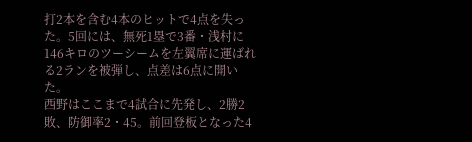打2本を含む4本のヒットで4点を失った。5回には、無死1塁で3番・浅村に146キロのツーシームを左翼席に運ばれる2ランを被弾し、点差は6点に開いた。
西野はここまで4試合に先発し、2勝2敗、防御率2・45。前回登板となった4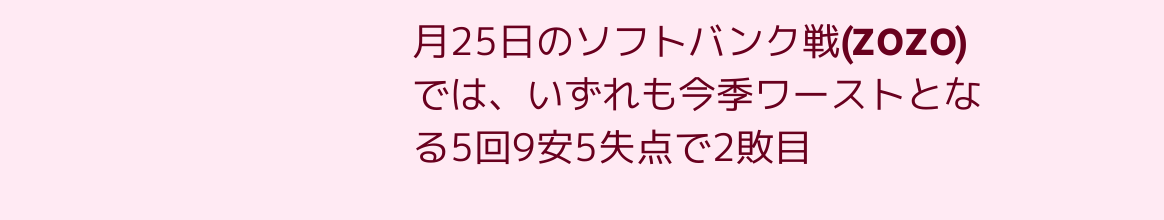月25日のソフトバンク戦(ZOZO)では、いずれも今季ワーストとなる5回9安5失点で2敗目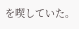を喫していた。